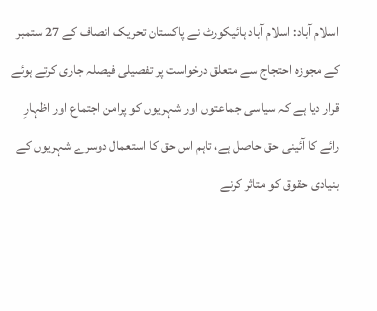اسلام آباد: اسلام آباد ہائیکورٹ نے پاکستان تحریک انصاف کے 27 ستمبر کے مجوزہ احتجاج سے متعلق درخواست پر تفصیلی فیصلہ جاری کرتے ہوئے قرار دیا ہے کہ سیاسی جماعتوں اور شہریوں کو پرامن اجتماع اور اظہارِ رائے کا آئینی حق حاصل ہے، تاہم اس حق کا استعمال دوسرے شہریوں کے بنیادی حقوق کو متاثر کرنے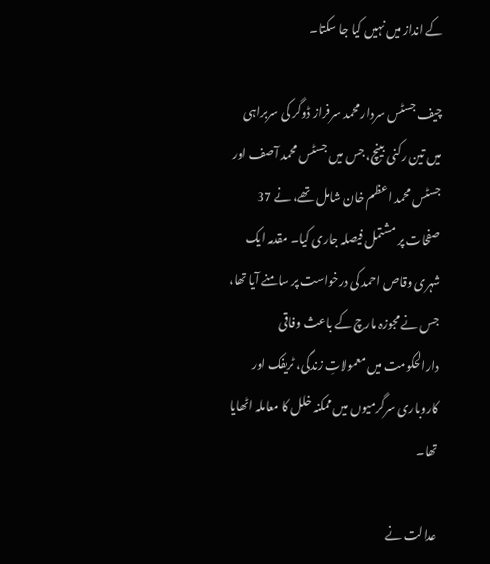کے انداز میں نہیں کیا جا سکتا۔

چیف جسٹس سردار محمد سرفراز ڈوگر کی سربراہی میں تین رکنی بینچ، جس میں جسٹس محمد آصف اور جسٹس محمد اعظم خان شامل تھے، نے 37 صفحات پر مشتمل فیصلہ جاری کیا۔ مقدمہ ایک شہری وقاص احمد کی درخواست پر سامنے آیا تھا، جس نے مجوزہ مارچ کے باعث وفاقی دارالحکومت میں معمولاتِ زندگی، ٹریفک اور کاروباری سرگرمیوں میں ممکنہ خلل کا معاملہ اٹھایا تھا۔

عدالت نے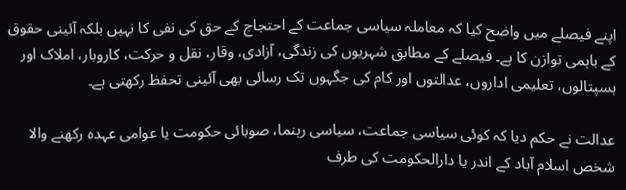اپنے فیصلے میں واضح کیا کہ معاملہ سیاسی جماعت کے احتجاج کے حق کی نفی کا نہیں بلکہ آئینی حقوق کے باہمی توازن کا ہے۔ فیصلے کے مطابق شہریوں کی زندگی، آزادی، وقار، نقل و حرکت، کاروبار، املاک اور ہسپتالوں، تعلیمی اداروں، عدالتوں اور کام کی جگہوں تک رسائی بھی آئینی تحفظ رکھتی ہے۔

عدالت نے حکم دیا کہ کوئی سیاسی جماعت، سیاسی رہنما، صوبائی حکومت یا عوامی عہدہ رکھنے والا شخص اسلام آباد کے اندر یا دارالحکومت کی طرف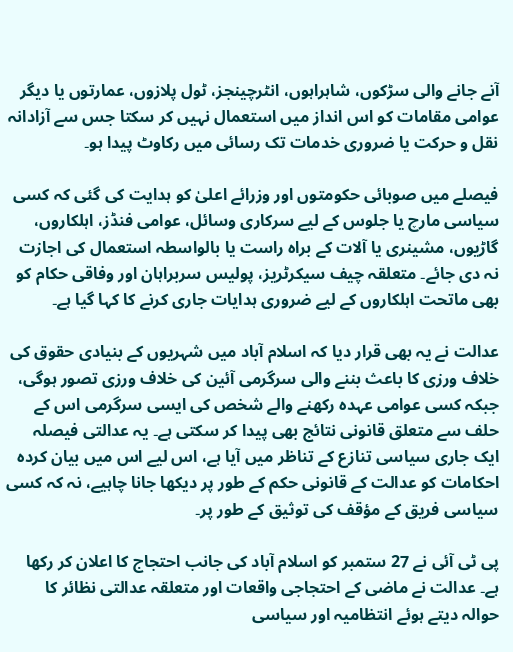آنے جانے والی سڑکوں، شاہراہوں، انٹرچینجز، ٹول پلازوں، عمارتوں یا دیگر عوامی مقامات کو اس انداز میں استعمال نہیں کر سکتا جس سے آزادانہ نقل و حرکت یا ضروری خدمات تک رسائی میں رکاوٹ پیدا ہو۔

فیصلے میں صوبائی حکومتوں اور وزرائے اعلیٰ کو ہدایت کی گئی کہ کسی سیاسی مارچ یا جلوس کے لیے سرکاری وسائل، عوامی فنڈز، اہلکاروں، گاڑیوں، مشینری یا آلات کے براہ راست یا بالواسطہ استعمال کی اجازت نہ دی جائے۔ متعلقہ چیف سیکرٹریز، پولیس سربراہان اور وفاقی حکام کو بھی ماتحت اہلکاروں کے لیے ضروری ہدایات جاری کرنے کا کہا گیا ہے۔

عدالت نے یہ بھی قرار دیا کہ اسلام آباد میں شہریوں کے بنیادی حقوق کی خلاف ورزی کا باعث بننے والی سرگرمی آئین کی خلاف ورزی تصور ہوگی، جبکہ کسی عوامی عہدہ رکھنے والے شخص کی ایسی سرگرمی اس کے حلف سے متعلق قانونی نتائج بھی پیدا کر سکتی ہے۔ یہ عدالتی فیصلہ ایک جاری سیاسی تنازع کے تناظر میں آیا ہے، اس لیے اس میں بیان کردہ احکامات کو عدالت کے قانونی حکم کے طور پر دیکھا جانا چاہیے، نہ کہ کسی سیاسی فریق کے مؤقف کی توثیق کے طور پر۔

پی ٹی آئی نے 27 ستمبر کو اسلام آباد کی جانب احتجاج کا اعلان کر رکھا ہے۔ عدالت نے ماضی کے احتجاجی واقعات اور متعلقہ عدالتی نظائر کا حوالہ دیتے ہوئے انتظامیہ اور سیاسی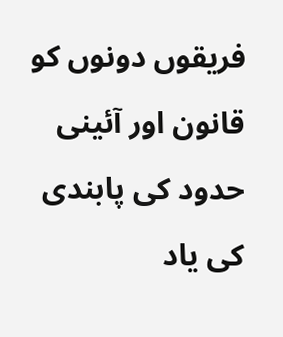فریقوں دونوں کو قانون اور آئینی حدود کی پابندی کی یاد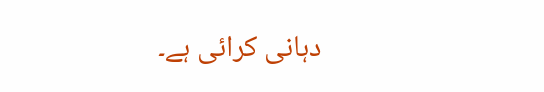دہانی کرائی ہے۔